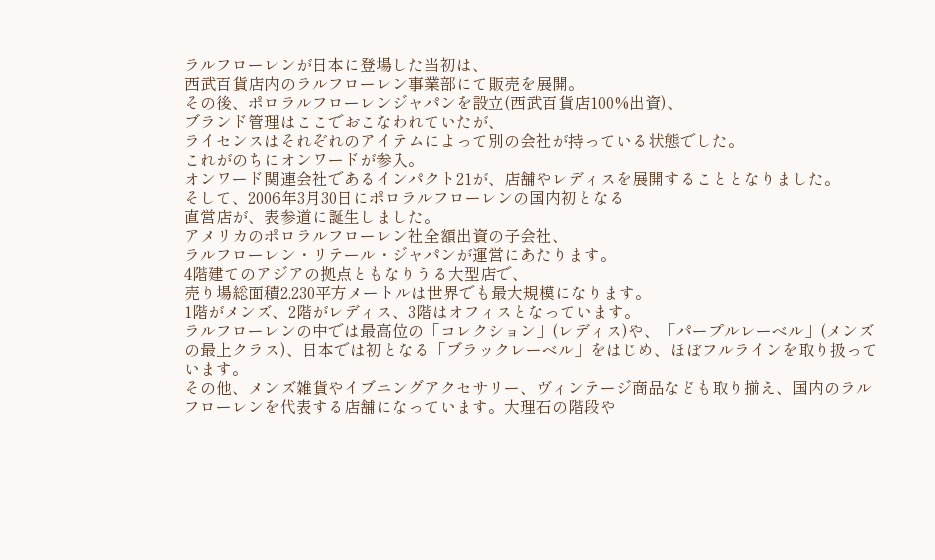ラルフローレンが日本に登場した当初は、
西武百貨店内のラルフローレン事業部にて販売を展開。
その後、ポロラルフローレンジャパンを設立(西武百貨店100%出資)、
ブランド管理はここでおこなわれていたが、
ライセンスはそれぞれのアイテムによって別の会社が持っている状態でした。
これがのちにオンワードが参入。
オンワード関連会社であるインパクト21が、店舗やレディスを展開することとなりました。
そして、2006年3月30日にポロラルフローレンの国内初となる
直営店が、表参道に誕生しました。
アメリカのポロラルフローレン社全額出資の子会社、
ラルフローレン・リテール・ジャパンが運営にあたります。
4階建てのアジアの拠点ともなりうる大型店で、
売り場総面積2,230平方メートルは世界でも最大規模になります。
1階がメンズ、2階がレディス、3階はオフィスとなっています。
ラルフローレンの中では最高位の「コレクション」(レディス)や、「パープルレーベル」(メンズの最上クラス)、日本では初となる「ブラックレーベル」をはじめ、ほぼフルラインを取り扱っています。
その他、メンズ雑貨やイブニングアクセサリー、ヴィンテージ商品なども取り揃え、国内のラルフローレンを代表する店舗になっています。大理石の階段や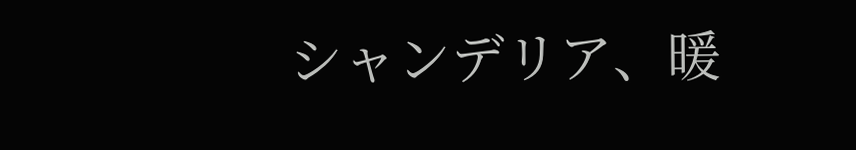シャンデリア、暖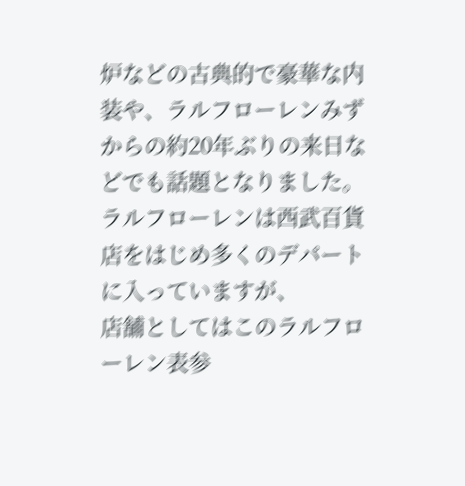炉などの古典的で豪華な内装や、ラルフローレンみずからの約20年ぶりの来日などでも話題となりました。
ラルフローレンは西武百貨店をはじめ多くのデパートに入っていますが、
店舗としてはこのラルフローレン表参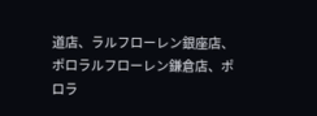道店、ラルフローレン銀座店、ポロラルフローレン鎌倉店、ポロラ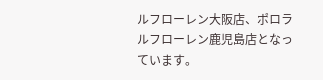ルフローレン大阪店、ポロラルフローレン鹿児島店となっています。